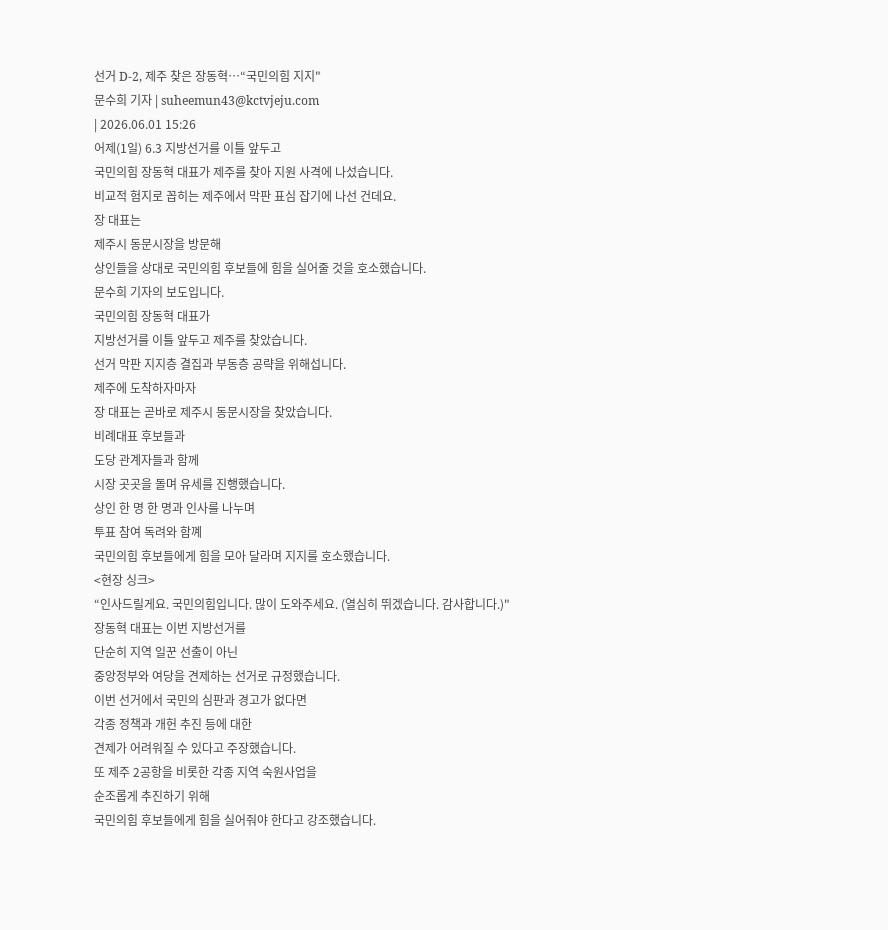선거 D-2, 제주 찾은 장동혁…“국민의힘 지지"
문수희 기자 | suheemun43@kctvjeju.com
| 2026.06.01 15:26
어제(1일) 6.3 지방선거를 이틀 앞두고
국민의힘 장동혁 대표가 제주를 찾아 지원 사격에 나섰습니다.
비교적 험지로 꼽히는 제주에서 막판 표심 잡기에 나선 건데요.
장 대표는
제주시 동문시장을 방문해
상인들을 상대로 국민의힘 후보들에 힘을 실어줄 것을 호소했습니다.
문수희 기자의 보도입니다.
국민의힘 장동혁 대표가
지방선거를 이틀 앞두고 제주를 찾았습니다.
선거 막판 지지층 결집과 부동층 공략을 위해섭니다.
제주에 도착하자마자
장 대표는 곧바로 제주시 동문시장을 찾았습니다.
비례대표 후보들과
도당 관계자들과 함께
시장 곳곳을 돌며 유세를 진행했습니다.
상인 한 명 한 명과 인사를 나누며
투표 참여 독려와 함꼐
국민의힘 후보들에게 힘을 모아 달라며 지지를 호소했습니다.
<현장 싱크>
“인사드릴게요. 국민의힘입니다. 많이 도와주세요. (열심히 뛰겠습니다. 감사합니다.)"
장동혁 대표는 이번 지방선거를
단순히 지역 일꾼 선출이 아닌
중앙정부와 여당을 견제하는 선거로 규정했습니다.
이번 선거에서 국민의 심판과 경고가 없다면
각종 정책과 개헌 추진 등에 대한
견제가 어려워질 수 있다고 주장했습니다.
또 제주 2공항을 비롯한 각종 지역 숙원사업을
순조롭게 추진하기 위해
국민의힘 후보들에게 힘을 실어줘야 한다고 강조했습니다.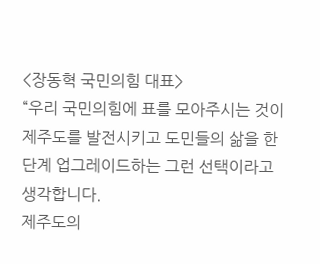<장동혁 국민의힘 대표>
“우리 국민의힘에 표를 모아주시는 것이 제주도를 발전시키고 도민들의 삶을 한단계 업그레이드하는 그런 선택이라고 생각합니다.
제주도의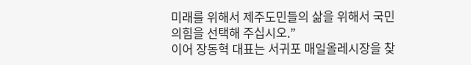미래를 위해서 제주도민들의 삶을 위해서 국민의힘을 선택해 주십시오.”
이어 장동혁 대표는 서귀포 매일올레시장을 찾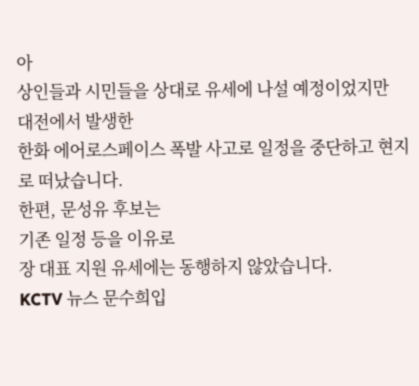아
상인들과 시민들을 상대로 유세에 나설 예정이었지만
대전에서 발생한
한화 에어로스페이스 폭발 사고로 일정을 중단하고 현지로 떠났습니다.
한편, 문성유 후보는
기존 일정 등을 이유로
장 대표 지원 유세에는 동행하지 않았습니다.
KCTV 뉴스 문수희입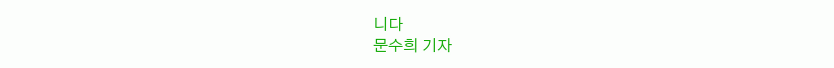니다
문수희 기자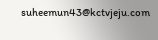suheemun43@kctvjeju.com